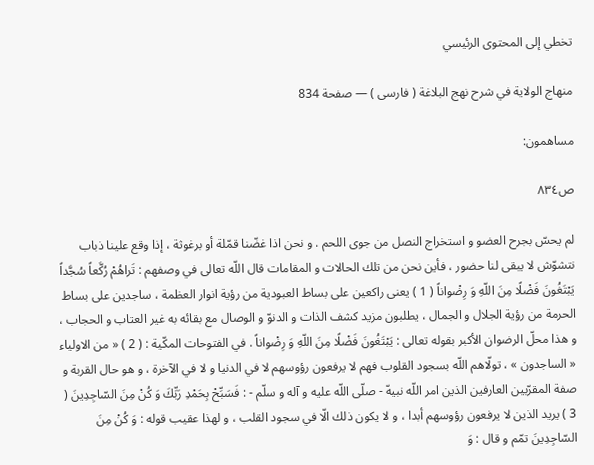تخطي إلى المحتوى الرئيسي

منهاج الولاية في شرح نهج البلاغة ( فارسى ) — صفحة 834

مساهمون:

ص٨٣٤

لم يحسّ بجرح العضو و استخراج النصل من جوى اللحم . و نحن اذا غضّنا قمّلة أو برغوثة ، إذا وقع علينا ذباب نتشوّش لا يبقى لنا حضور ، فأين نحن من تلك الحالات و المقامات قال اللّه تعالى في وصفهم : تَراهُمْ رُكَّعاً سُجَّداً يَبْتَغُونَ فَضْلًا مِنَ اللّهِ وَ رِضْواناً ( 1 ) يعنى راكعين على بساط العبودية من رؤية انوار العظمة ، ساجدين على بساط الحرمة من رؤية الجلال و الجمال ، يطلبون مزيد كشف الذات و الدنوّ و الوصال مع بقائه به غير العتاب و الحجاب ، و هذا محلّ الرضوان الأكبر بقوله تعالى : يَبْتَغُونَ فَضْلًا مِنَ اللّهِ وَ رِضْواناً . في الفتوحات المكّية : ( 2 ) « من الاولياء « الساجدون » ، تولّاهم اللّه بسجود القلوب فهم لا يرفعون رؤوسهم لا في الدنيا و لا في الآخرة ، و هو حال القربة و صفة المقرّبين العارفين الذين امر اللّه نبيهّ - صلّى اللّه عليه و آله و سلّم - : فَسَبِّحْ بِحَمْدِ رَبِّكَ وَ كُنْ مِنَ السّاجِدِينَ ( 3 ) يريد الذين لا يرفعون رؤوسهم أبدا ، و لا يكون ذلك الّا في سجود القلب ، و لهذا عقيب قوله : وَ كُنْ مِنَ السّاجِدِينَ تمّم و قال : وَ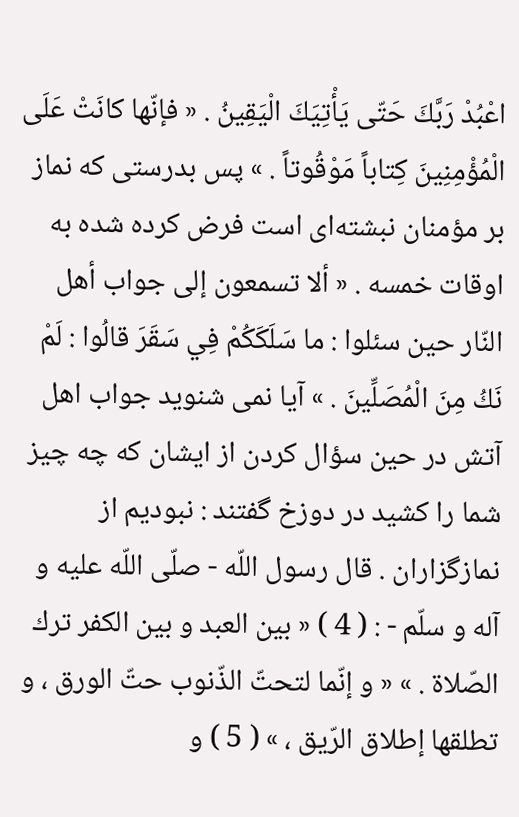اعْبُدْ رَبَّكَ حَتّى يَأْتِيَكَ الْيَقِينُ . « فإنّها كانَتْ عَلَى الْمُؤْمِنِينَ كِتاباً مَوْقُوتاً . » پس بدرستى كه نماز بر مؤمنان نبشته‌اى است فرض كرده شده به اوقات خمسه . « ألا تسمعون إلى جواب أهل النّار حين سئلوا : ما سَلَكَكُمْ فِي سَقَرَ قالُوا : لَمْ نَكُ مِنَ الْمُصَلِّينَ . » آيا نمى شنويد جواب اهل آتش در حين سؤال كردن از ايشان كه چه چيز شما را كشيد در دوزخ گفتند : نبوديم از نمازگزاران . قال رسول اللّه - صلّى اللّه عليه و آله و سلّم - : ( 4 ) « بين العبد و بين الكفر ترك الصّلاة . » « و إنّما لتحتّ الذّنوب حتّ الورق ، و تطلقها إطلاق الرّيق ، » ( 5 ) و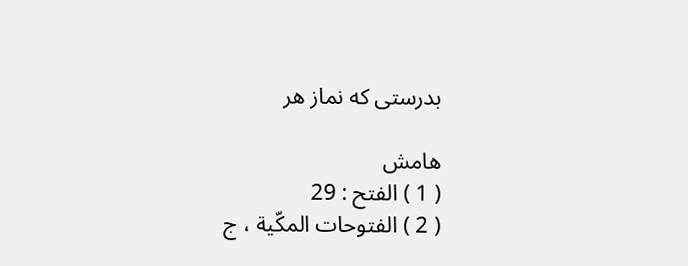بدرستى كه نماز هر

هامش
( 1 ) الفتح : 29
( 2 ) الفتوحات المكّية ، ج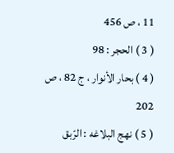11 ، ص 456
( 3 ) الحجر : 98
( 4 ) بحار الأنوار ، ج 82 ، ص 202
( 5 ) نهج البلاغه : الرّبق